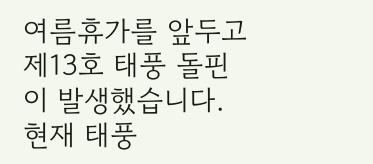여름휴가를 앞두고 제13호 태풍 돌핀이 발생했습니다.
현재 태풍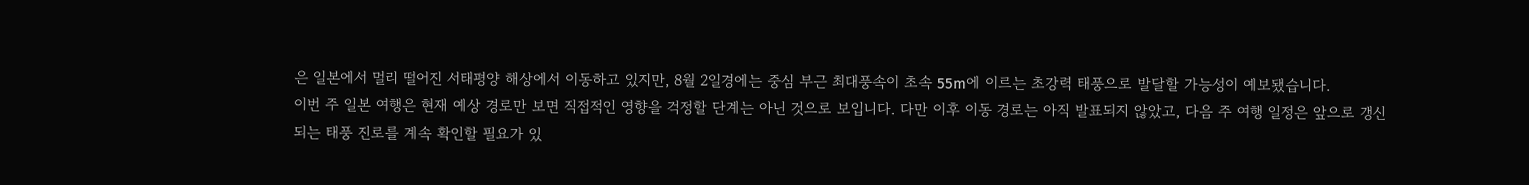은 일본에서 멀리 떨어진 서태평양 해상에서 이동하고 있지만, 8월 2일경에는 중심 부근 최대풍속이 초속 55m에 이르는 초강력 태풍으로 발달할 가능성이 예보됐습니다.
이번 주 일본 여행은 현재 예상 경로만 보면 직접적인 영향을 걱정할 단계는 아닌 것으로 보입니다. 다만 이후 이동 경로는 아직 발표되지 않았고, 다음 주 여행 일정은 앞으로 갱신되는 태풍 진로를 계속 확인할 필요가 있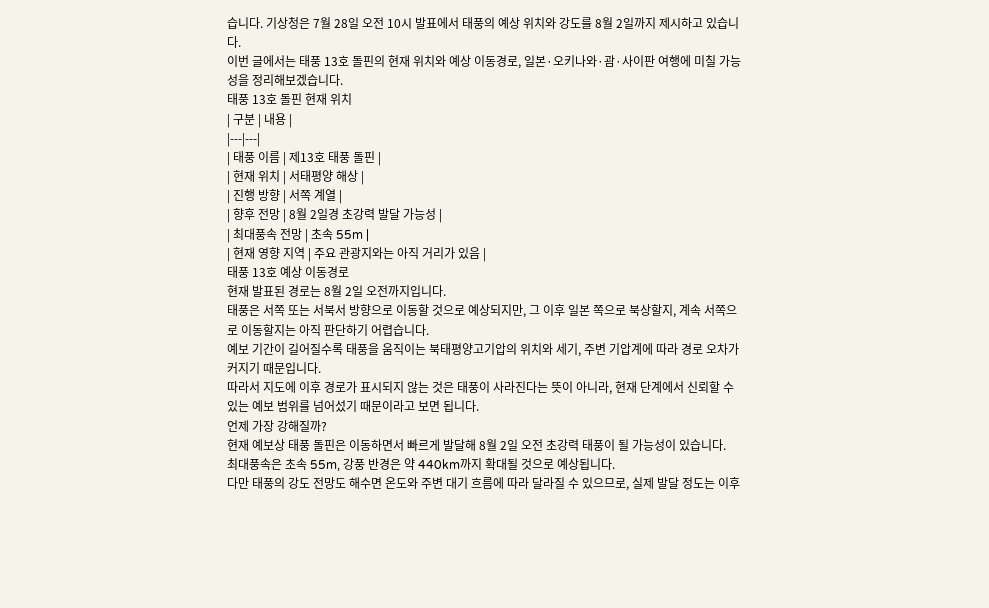습니다. 기상청은 7월 28일 오전 10시 발표에서 태풍의 예상 위치와 강도를 8월 2일까지 제시하고 있습니다.
이번 글에서는 태풍 13호 돌핀의 현재 위치와 예상 이동경로, 일본·오키나와·괌·사이판 여행에 미칠 가능성을 정리해보겠습니다.
태풍 13호 돌핀 현재 위치
| 구분 | 내용 |
|---|---|
| 태풍 이름 | 제13호 태풍 돌핀 |
| 현재 위치 | 서태평양 해상 |
| 진행 방향 | 서쪽 계열 |
| 향후 전망 | 8월 2일경 초강력 발달 가능성 |
| 최대풍속 전망 | 초속 55m |
| 현재 영향 지역 | 주요 관광지와는 아직 거리가 있음 |
태풍 13호 예상 이동경로
현재 발표된 경로는 8월 2일 오전까지입니다.
태풍은 서쪽 또는 서북서 방향으로 이동할 것으로 예상되지만, 그 이후 일본 쪽으로 북상할지, 계속 서쪽으로 이동할지는 아직 판단하기 어렵습니다.
예보 기간이 길어질수록 태풍을 움직이는 북태평양고기압의 위치와 세기, 주변 기압계에 따라 경로 오차가 커지기 때문입니다.
따라서 지도에 이후 경로가 표시되지 않는 것은 태풍이 사라진다는 뜻이 아니라, 현재 단계에서 신뢰할 수 있는 예보 범위를 넘어섰기 때문이라고 보면 됩니다.
언제 가장 강해질까?
현재 예보상 태풍 돌핀은 이동하면서 빠르게 발달해 8월 2일 오전 초강력 태풍이 될 가능성이 있습니다.
최대풍속은 초속 55m, 강풍 반경은 약 440km까지 확대될 것으로 예상됩니다.
다만 태풍의 강도 전망도 해수면 온도와 주변 대기 흐름에 따라 달라질 수 있으므로, 실제 발달 정도는 이후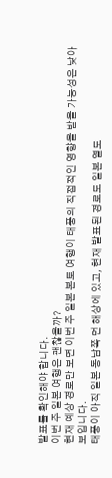발표를 확인해야 합니다.
이번 주 일본 여행은 괜찮을까?
현재 예상 경로만 보면 이번 주 일본 본토 여행이 태풍의 직접적인 영향을 받을 가능성은 낮아 보입니다.
태풍이 아직 일본 동남쪽 먼 해상에 있고, 현재 발표된 경로도 일본 열도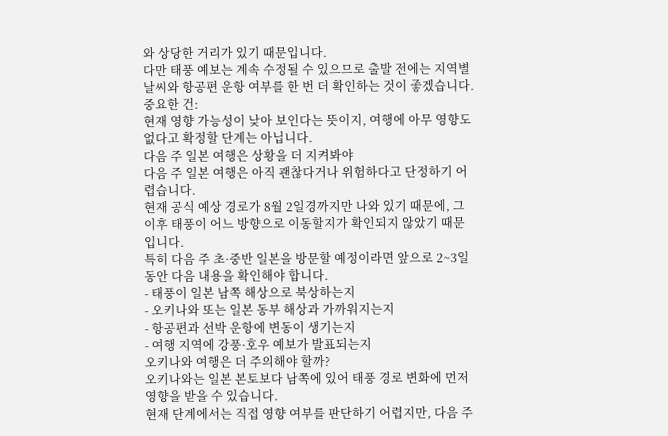와 상당한 거리가 있기 때문입니다.
다만 태풍 예보는 계속 수정될 수 있으므로 출발 전에는 지역별 날씨와 항공편 운항 여부를 한 번 더 확인하는 것이 좋겠습니다.
중요한 건:
현재 영향 가능성이 낮아 보인다는 뜻이지, 여행에 아무 영향도 없다고 확정할 단계는 아닙니다.
다음 주 일본 여행은 상황을 더 지켜봐야
다음 주 일본 여행은 아직 괜찮다거나 위험하다고 단정하기 어렵습니다.
현재 공식 예상 경로가 8월 2일경까지만 나와 있기 때문에, 그 이후 태풍이 어느 방향으로 이동할지가 확인되지 않았기 때문입니다.
특히 다음 주 초·중반 일본을 방문할 예정이라면 앞으로 2~3일 동안 다음 내용을 확인해야 합니다.
- 태풍이 일본 남쪽 해상으로 북상하는지
- 오키나와 또는 일본 동부 해상과 가까워지는지
- 항공편과 선박 운항에 변동이 생기는지
- 여행 지역에 강풍·호우 예보가 발표되는지
오키나와 여행은 더 주의해야 할까?
오키나와는 일본 본토보다 남쪽에 있어 태풍 경로 변화에 먼저 영향을 받을 수 있습니다.
현재 단계에서는 직접 영향 여부를 판단하기 어렵지만, 다음 주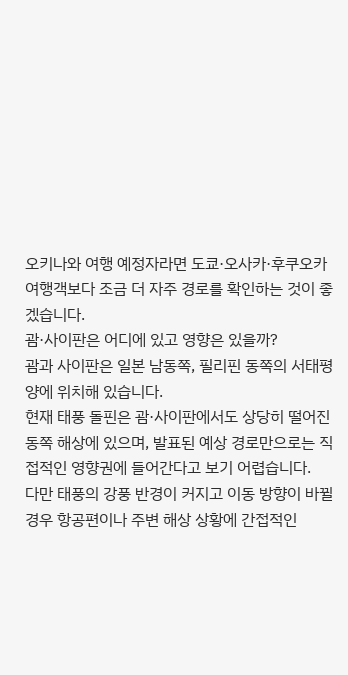오키나와 여행 예정자라면 도쿄·오사카·후쿠오카 여행객보다 조금 더 자주 경로를 확인하는 것이 좋겠습니다.
괌·사이판은 어디에 있고 영향은 있을까?
괌과 사이판은 일본 남동쪽, 필리핀 동쪽의 서태평양에 위치해 있습니다.
현재 태풍 돌핀은 괌·사이판에서도 상당히 떨어진 동쪽 해상에 있으며, 발표된 예상 경로만으로는 직접적인 영향권에 들어간다고 보기 어렵습니다.
다만 태풍의 강풍 반경이 커지고 이동 방향이 바뀔 경우 항공편이나 주변 해상 상황에 간접적인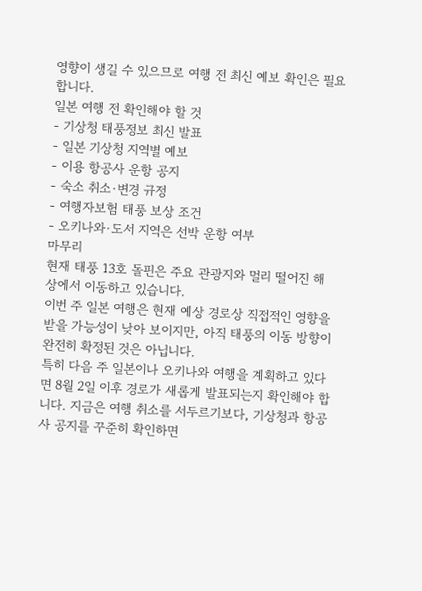영향이 생길 수 있으므로 여행 전 최신 예보 확인은 필요합니다.
일본 여행 전 확인해야 할 것
- 기상청 태풍정보 최신 발표
- 일본 기상청 지역별 예보
- 이용 항공사 운항 공지
- 숙소 취소·변경 규정
- 여행자보험 태풍 보상 조건
- 오키나와·도서 지역은 선박 운항 여부
마무리
현재 태풍 13호 돌핀은 주요 관광지와 멀리 떨어진 해상에서 이동하고 있습니다.
이번 주 일본 여행은 현재 예상 경로상 직접적인 영향을 받을 가능성이 낮아 보이지만, 아직 태풍의 이동 방향이 완전히 확정된 것은 아닙니다.
특히 다음 주 일본이나 오키나와 여행을 계획하고 있다면 8월 2일 이후 경로가 새롭게 발표되는지 확인해야 합니다. 지금은 여행 취소를 서두르기보다, 기상청과 항공사 공지를 꾸준히 확인하면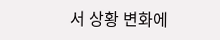서 상황 변화에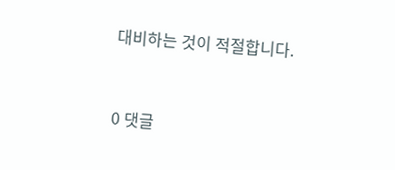대비하는 것이 적절합니다.


0 댓글